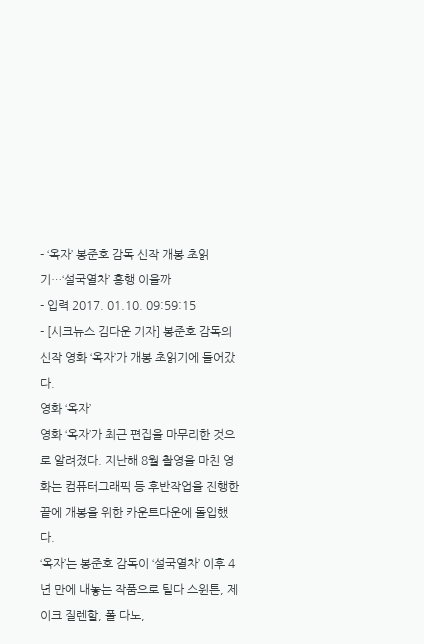- ‘옥자’ 봉준호 감독 신작 개봉 초읽기…‘설국열차’ 흥행 이을까
- 입력 2017. 01.10. 09:59:15
- [시크뉴스 김다운 기자] 봉준호 감독의 신작 영화 ‘옥자’가 개봉 초읽기에 들어갔다.
영화 ‘옥자’
영화 ‘옥자’가 최근 편집을 마무리한 것으로 알려졌다. 지난해 8월 촬영을 마친 영화는 컴퓨터그래픽 등 후반작업을 진행한 끝에 개봉을 위한 카운트다운에 돌입했다.
‘옥자’는 봉준호 감독이 ‘설국열차’ 이후 4년 만에 내놓는 작품으로 틸다 스윈튼, 제이크 질렌할, 폴 다노,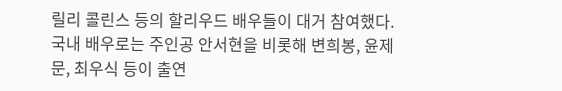릴리 콜린스 등의 할리우드 배우들이 대거 참여했다. 국내 배우로는 주인공 안서현을 비롯해 변희봉, 윤제문, 최우식 등이 출연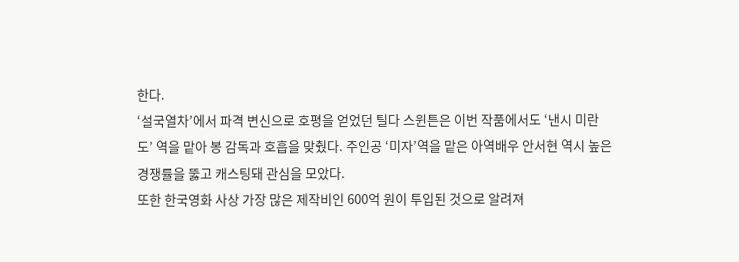한다.
‘설국열차’에서 파격 변신으로 호평을 얻었던 틸다 스윈튼은 이번 작품에서도 ‘낸시 미란도’ 역을 맡아 봉 감독과 호흡을 맞췄다. 주인공 ‘미자’역을 맡은 아역배우 안서현 역시 높은 경쟁률을 뚫고 캐스팅돼 관심을 모았다.
또한 한국영화 사상 가장 많은 제작비인 600억 원이 투입된 것으로 알려져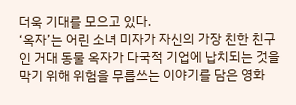더욱 기대를 모으고 있다.
‘옥자’는 어린 소녀 미자가 자신의 가장 친한 친구인 거대 동물 옥자가 다국적 기업에 납치되는 것을 막기 위해 위험을 무릅쓰는 이야기를 담은 영화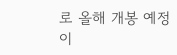로 올해 개봉 예정이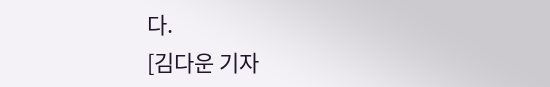다.
[김다운 기자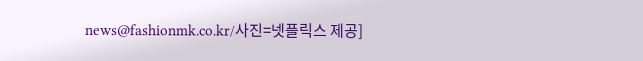news@fashionmk.co.kr/사진=넷플릭스 제공]